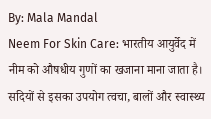By: Mala Mandal
Neem For Skin Care: भारतीय आयुर्वेद में नीम को औषधीय गुणों का खजाना माना जाता है। सदियों से इसका उपयोग त्वचा, बालों और स्वास्थ्य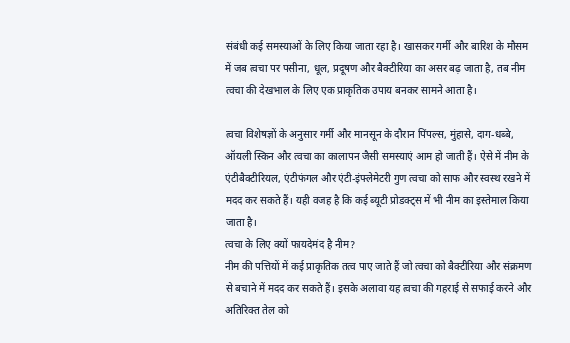संबंधी कई समस्याओं के लिए किया जाता रहा है। खासकर गर्मी और बारिश के मौसम में जब त्वचा पर पसीना, धूल, प्रदूषण और बैक्टीरिया का असर बढ़ जाता है, तब नीम त्वचा की देखभाल के लिए एक प्राकृतिक उपाय बनकर सामने आता है।

त्वचा विशेषज्ञों के अनुसार गर्मी और मानसून के दौरान पिंपल्स, मुंहासे, दाग-धब्बे, ऑयली स्किन और त्वचा का कालापन जैसी समस्याएं आम हो जाती हैं। ऐसे में नीम के एंटीबैक्टीरियल, एंटीफंगल और एंटी-इंफ्लेमेटरी गुण त्वचा को साफ और स्वस्थ रखने में मदद कर सकते हैं। यही वजह है कि कई ब्यूटी प्रोडक्ट्स में भी नीम का इस्तेमाल किया जाता है।
त्वचा के लिए क्यों फायदेमंद है नीम?
नीम की पत्तियों में कई प्राकृतिक तत्व पाए जाते हैं जो त्वचा को बैक्टीरिया और संक्रमण से बचाने में मदद कर सकते हैं। इसके अलावा यह त्वचा की गहराई से सफाई करने और अतिरिक्त तेल को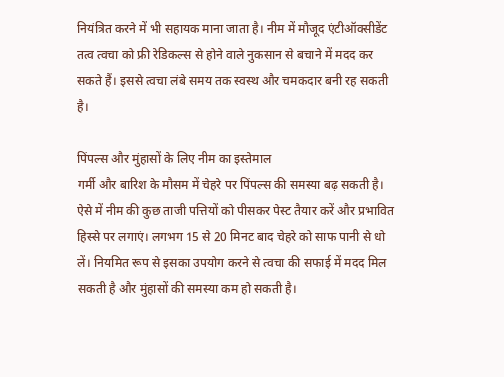नियंत्रित करने में भी सहायक माना जाता है। नीम में मौजूद एंटीऑक्सीडेंट तत्व त्वचा को फ्री रेडिकल्स से होने वाले नुकसान से बचाने में मदद कर सकते हैं। इससे त्वचा लंबे समय तक स्वस्थ और चमकदार बनी रह सकती है।

पिंपल्स और मुंहासों के लिए नीम का इस्तेमाल
गर्मी और बारिश के मौसम में चेहरे पर पिंपल्स की समस्या बढ़ सकती है। ऐसे में नीम की कुछ ताजी पत्तियों को पीसकर पेस्ट तैयार करें और प्रभावित हिस्से पर लगाएं। लगभग 15 से 20 मिनट बाद चेहरे को साफ पानी से धो लें। नियमित रूप से इसका उपयोग करने से त्वचा की सफाई में मदद मिल सकती है और मुंहासों की समस्या कम हो सकती है।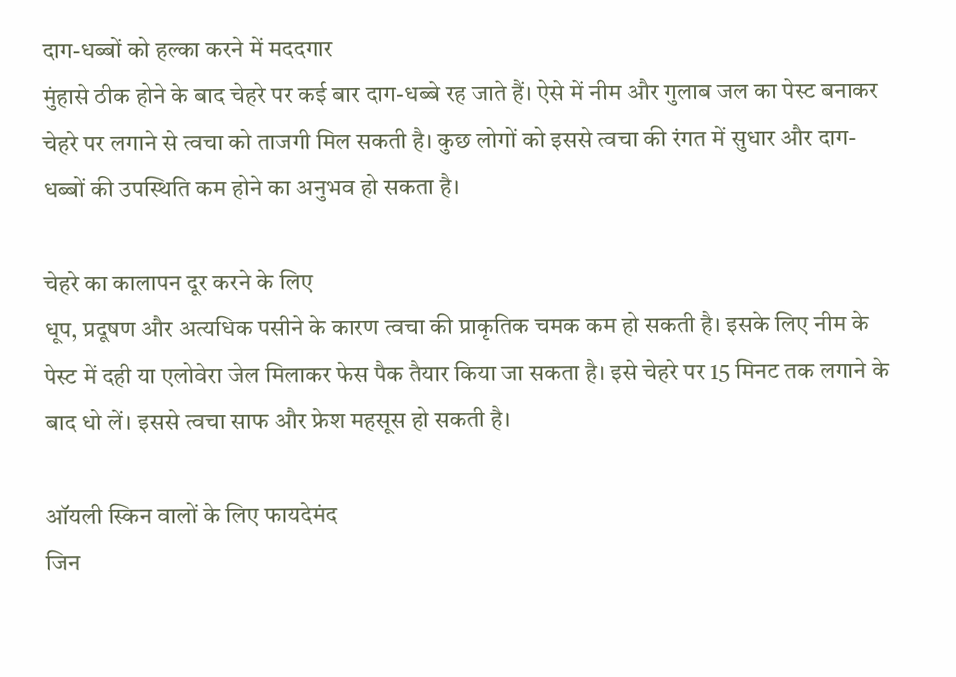दाग-धब्बों को हल्का करने में मददगार
मुंहासे ठीक होने के बाद चेहरे पर कई बार दाग-धब्बे रह जाते हैं। ऐसे में नीम और गुलाब जल का पेस्ट बनाकर चेहरे पर लगाने से त्वचा को ताजगी मिल सकती है। कुछ लोगों को इससे त्वचा की रंगत में सुधार और दाग-धब्बों की उपस्थिति कम होने का अनुभव हो सकता है।

चेहरे का कालापन दूर करने के लिए
धूप, प्रदूषण और अत्यधिक पसीने के कारण त्वचा की प्राकृतिक चमक कम हो सकती है। इसके लिए नीम के पेस्ट में दही या एलोवेरा जेल मिलाकर फेस पैक तैयार किया जा सकता है। इसे चेहरे पर 15 मिनट तक लगाने के बाद धो लें। इससे त्वचा साफ और फ्रेश महसूस हो सकती है।

ऑयली स्किन वालों के लिए फायदेमंद
जिन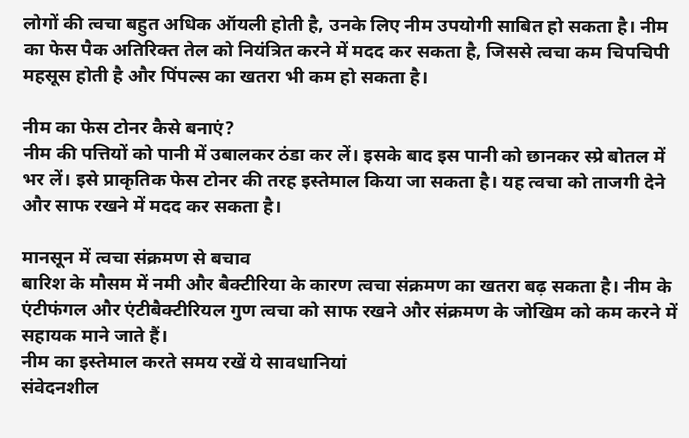लोगों की त्वचा बहुत अधिक ऑयली होती है, उनके लिए नीम उपयोगी साबित हो सकता है। नीम का फेस पैक अतिरिक्त तेल को नियंत्रित करने में मदद कर सकता है, जिससे त्वचा कम चिपचिपी महसूस होती है और पिंपल्स का खतरा भी कम हो सकता है।

नीम का फेस टोनर कैसे बनाएं?
नीम की पत्तियों को पानी में उबालकर ठंडा कर लें। इसके बाद इस पानी को छानकर स्प्रे बोतल में भर लें। इसे प्राकृतिक फेस टोनर की तरह इस्तेमाल किया जा सकता है। यह त्वचा को ताजगी देने और साफ रखने में मदद कर सकता है।

मानसून में त्वचा संक्रमण से बचाव
बारिश के मौसम में नमी और बैक्टीरिया के कारण त्वचा संक्रमण का खतरा बढ़ सकता है। नीम के एंटीफंगल और एंटीबैक्टीरियल गुण त्वचा को साफ रखने और संक्रमण के जोखिम को कम करने में सहायक माने जाते हैं।
नीम का इस्तेमाल करते समय रखें ये सावधानियां
संवेदनशील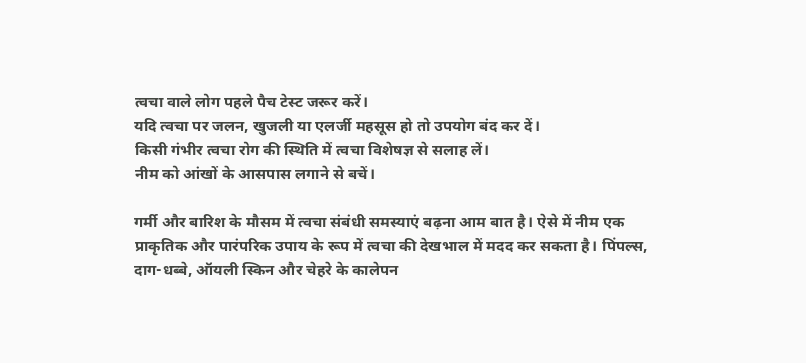त्वचा वाले लोग पहले पैच टेस्ट जरूर करें।
यदि त्वचा पर जलन, खुजली या एलर्जी महसूस हो तो उपयोग बंद कर दें।
किसी गंभीर त्वचा रोग की स्थिति में त्वचा विशेषज्ञ से सलाह लें।
नीम को आंखों के आसपास लगाने से बचें।

गर्मी और बारिश के मौसम में त्वचा संबंधी समस्याएं बढ़ना आम बात है। ऐसे में नीम एक प्राकृतिक और पारंपरिक उपाय के रूप में त्वचा की देखभाल में मदद कर सकता है। पिंपल्स, दाग-धब्बे, ऑयली स्किन और चेहरे के कालेपन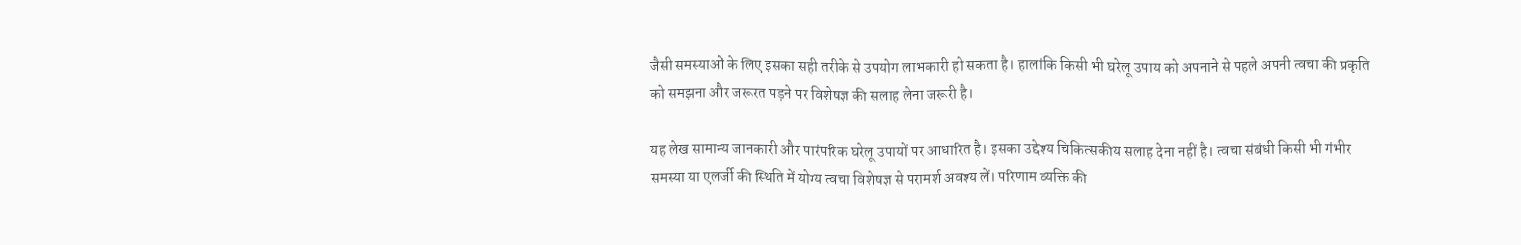जैसी समस्याओं के लिए इसका सही तरीके से उपयोग लाभकारी हो सकता है। हालांकि किसी भी घरेलू उपाय को अपनाने से पहले अपनी त्वचा की प्रकृति को समझना और जरूरत पड़ने पर विशेषज्ञ की सलाह लेना जरूरी है।

यह लेख सामान्य जानकारी और पारंपरिक घरेलू उपायों पर आधारित है। इसका उद्देश्य चिकित्सकीय सलाह देना नहीं है। त्वचा संबंधी किसी भी गंभीर समस्या या एलर्जी की स्थिति में योग्य त्वचा विशेषज्ञ से परामर्श अवश्य लें। परिणाम व्यक्ति की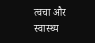त्वचा और स्वास्थ्य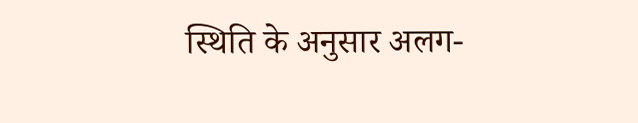स्थिति के अनुसार अलग-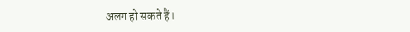अलग हो सकते हैं।